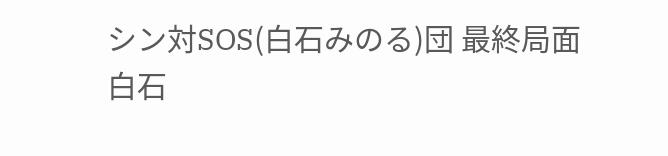シン対SOS(白石みのる)団 最終局面
白石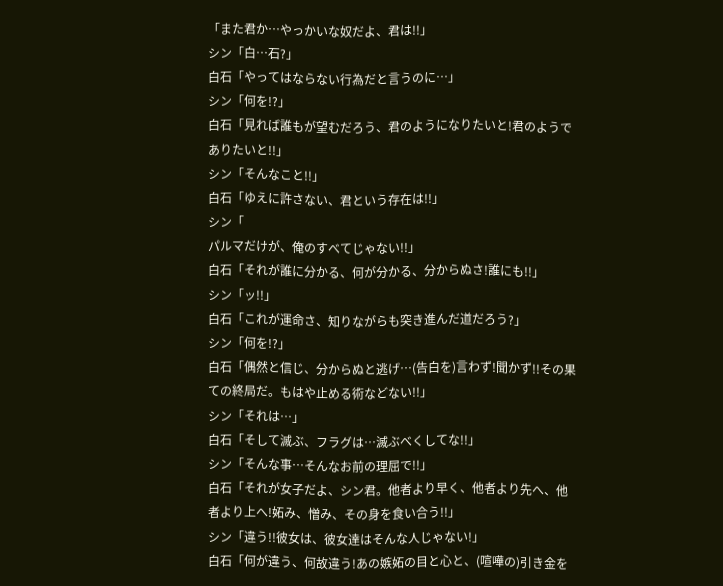「また君か…やっかいな奴だよ、君は!!」
シン「白…石?」
白石「やってはならない行為だと言うのに…」
シン「何を!?」
白石「見れば誰もが望むだろう、君のようになりたいと!君のようでありたいと!!」
シン「そんなこと!!」
白石「ゆえに許さない、君という存在は!!」
シン「
パルマだけが、俺のすべてじゃない!!」
白石「それが誰に分かる、何が分かる、分からぬさ!誰にも!!」
シン「ッ!!」
白石「これが運命さ、知りながらも突き進んだ道だろう?」
シン「何を!?」
白石「偶然と信じ、分からぬと逃げ…(告白を)言わず!聞かず!!その果ての終局だ。もはや止める術などない!!」
シン「それは…」
白石「そして滅ぶ、フラグは…滅ぶべくしてな!!」
シン「そんな事…そんなお前の理屈で!!」
白石「それが女子だよ、シン君。他者より早く、他者より先へ、他者より上へ!妬み、憎み、その身を食い合う!!」
シン「違う!!彼女は、彼女達はそんな人じゃない!」
白石「何が違う、何故違う!あの嫉妬の目と心と、(喧嘩の)引き金を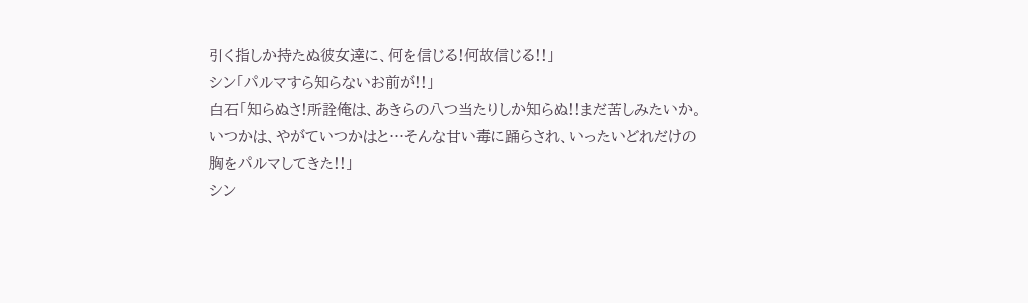引く指しか持たぬ彼女達に、何を信じる!何故信じる!!」
シン「パルマすら知らないお前が!!」
白石「知らぬさ!所詮俺は、あきらの八つ当たりしか知らぬ!!まだ苦しみたいか。いつかは、やがていつかはと…そんな甘い毒に踊らされ、いったいどれだけの胸をパルマしてきた!!」
シン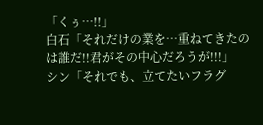「くぅ…!!」
白石「それだけの業を…重ねてきたのは誰だ!!君がその中心だろうが!!!」
シン「それでも、立てたいフラグ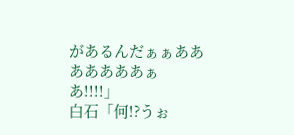があるんだぁぁあああああああぁあ!!!!」
白石「何!?うぉ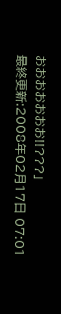おおおおおおお!!???」
最終更新:2008年02月17日 07:01